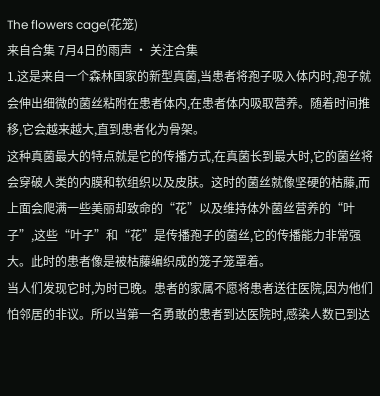The flowers cage(花笼)
来自合集 7月4日的雨声 · 关注合集
1.这是来自一个森林国家的新型真菌,当患者将孢子吸入体内时,孢子就会伸出细微的菌丝粘附在患者体内,在患者体内吸取营养。随着时间推移,它会越来越大,直到患者化为骨架。
这种真菌最大的特点就是它的传播方式,在真菌长到最大时,它的菌丝将会穿破人类的内膜和软组织以及皮肤。这时的菌丝就像坚硬的枯藤,而上面会爬满一些美丽却致命的“花”以及维持体外菌丝营养的“叶子”,这些“叶子”和“花”是传播孢子的菌丝,它的传播能力非常强大。此时的患者像是被枯藤编织成的笼子笼罩着。
当人们发现它时,为时已晚。患者的家属不愿将患者送往医院,因为他们怕邻居的非议。所以当第一名勇敢的患者到达医院时,感染人数已到达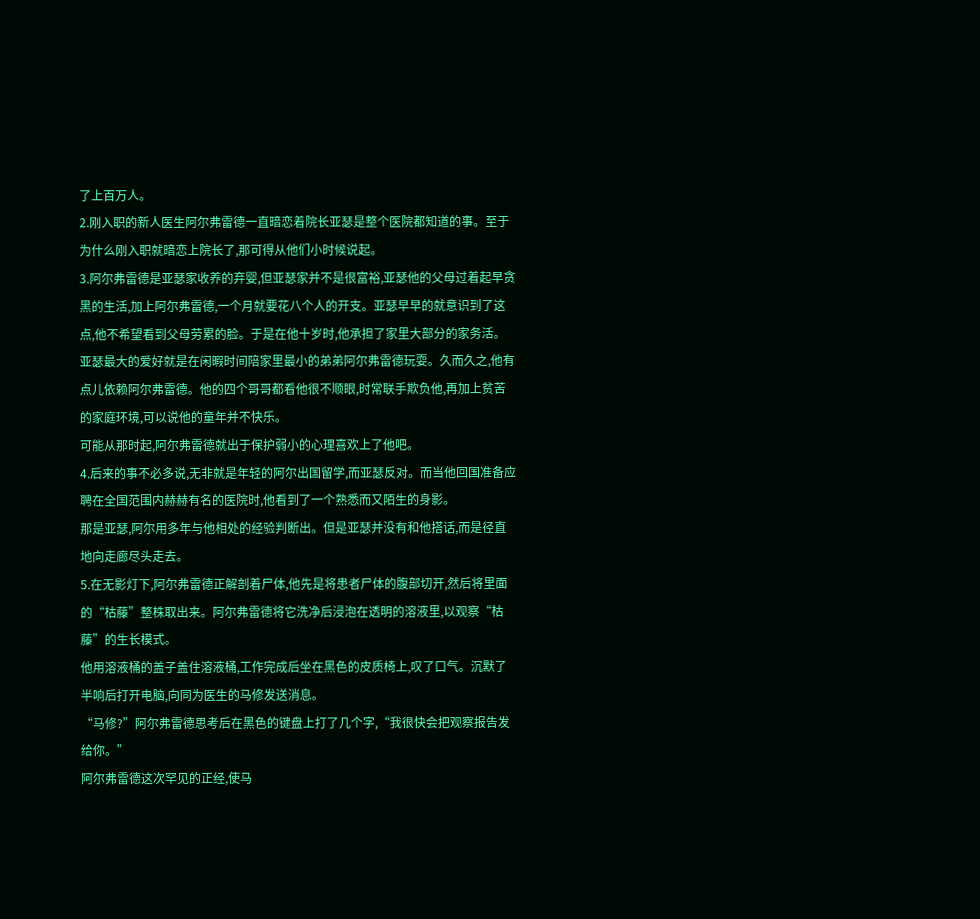了上百万人。
2.刚入职的新人医生阿尔弗雷德一直暗恋着院长亚瑟是整个医院都知道的事。至于为什么刚入职就暗恋上院长了,那可得从他们小时候说起。
3.阿尔弗雷德是亚瑟家收养的弃婴,但亚瑟家并不是很富裕,亚瑟他的父母过着起早贪黑的生活,加上阿尔弗雷德,一个月就要花八个人的开支。亚瑟早早的就意识到了这点,他不希望看到父母劳累的脸。于是在他十岁时,他承担了家里大部分的家务活。
亚瑟最大的爱好就是在闲暇时间陪家里最小的弟弟阿尔弗雷德玩耍。久而久之,他有点儿依赖阿尔弗雷德。他的四个哥哥都看他很不顺眼,时常联手欺负他,再加上贫苦的家庭环境,可以说他的童年并不快乐。
可能从那时起,阿尔弗雷德就出于保护弱小的心理喜欢上了他吧。
4.后来的事不必多说,无非就是年轻的阿尔出国留学,而亚瑟反对。而当他回国准备应聘在全国范围内赫赫有名的医院时,他看到了一个熟悉而又陌生的身影。
那是亚瑟,阿尔用多年与他相处的经验判断出。但是亚瑟并没有和他搭话,而是径直地向走廊尽头走去。
5.在无影灯下,阿尔弗雷德正解剖着尸体,他先是将患者尸体的腹部切开,然后将里面的“枯藤”整株取出来。阿尔弗雷德将它洗净后浸泡在透明的溶液里,以观察“枯藤”的生长模式。
他用溶液桶的盖子盖住溶液桶,工作完成后坐在黑色的皮质椅上,叹了口气。沉默了半响后打开电脑,向同为医生的马修发送消息。
“马修?”阿尔弗雷德思考后在黑色的键盘上打了几个字,“我很快会把观察报告发给你。”
阿尔弗雷德这次罕见的正经,使马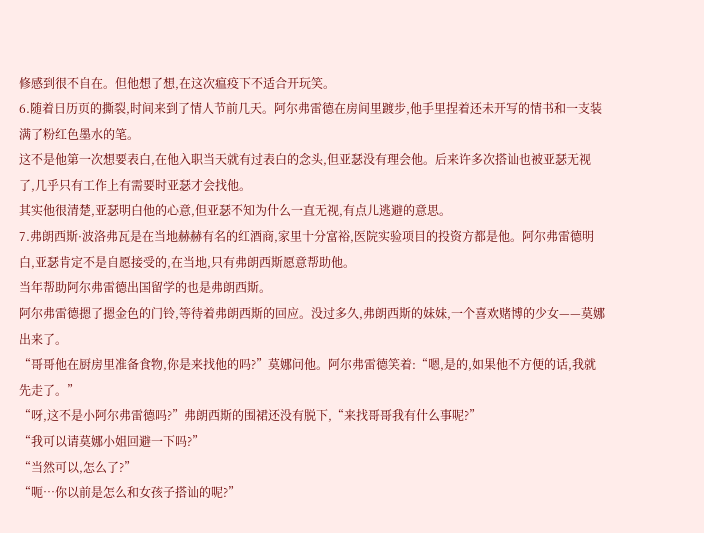修感到很不自在。但他想了想,在这次瘟疫下不适合开玩笑。
6.随着日历页的撕裂,时间来到了情人节前几天。阿尔弗雷德在房间里踱步,他手里捏着还未开写的情书和一支装满了粉红色墨水的笔。
这不是他第一次想要表白,在他入职当天就有过表白的念头,但亚瑟没有理会他。后来许多次搭讪也被亚瑟无视了,几乎只有工作上有需要时亚瑟才会找他。
其实他很清楚,亚瑟明白他的心意,但亚瑟不知为什么一直无视,有点儿逃避的意思。
7.弗朗西斯·波洛弗瓦是在当地赫赫有名的红酒商,家里十分富裕,医院实验项目的投资方都是他。阿尔弗雷德明白,亚瑟肯定不是自愿接受的,在当地,只有弗朗西斯愿意帮助他。
当年帮助阿尔弗雷德出国留学的也是弗朗西斯。
阿尔弗雷德摁了摁金色的门铃,等待着弗朗西斯的回应。没过多久,弗朗西斯的妹妹,一个喜欢赌博的少女——莫娜出来了。
“哥哥他在厨房里准备食物,你是来找他的吗?”莫娜问他。阿尔弗雷德笑着:“嗯,是的,如果他不方便的话,我就先走了。”
“呀,这不是小阿尔弗雷德吗?”弗朗西斯的围裙还没有脱下,“来找哥哥我有什么事呢?”
“我可以请莫娜小姐回避一下吗?”
“当然可以,怎么了?”
“呃…你以前是怎么和女孩子搭讪的呢?”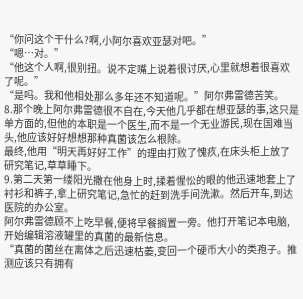“你问这个干什么?啊,小阿尔喜欢亚瑟对吧。”
“嗯…对。”
“他这个人啊,很别扭。说不定嘴上说着很讨厌,心里就想着很喜欢了呢。”
“是吗。我和他相处那么多年还不知道呢。”阿尔弗雷德苦笑。
8.那个晚上阿尔弗雷德很不自在,今天他几乎都在想亚瑟的事,这只是单方面的,但他的本职是一个医生,而不是一个无业游民,现在国难当头,他应该好好想想那种真菌该怎么根除。
最终,他用“明天再好好工作”的理由打败了愧疚,在床头柜上放了研究笔记,草草睡下。
9.第二天第一缕阳光撒在他身上时,揉着惺忪的眼的他迅速地套上了衬衫和裤子,拿上研究笔记,急忙的赶到洗手间洗漱。然后开车,到达医院的办公室。
阿尔弗雷德顾不上吃早餐,便将早餐搁置一旁。他打开笔记本电脑,开始编辑溶液罐里的真菌的最新信息。
“真菌的菌丝在离体之后迅速枯萎,变回一个硬币大小的类孢子。推测应该只有拥有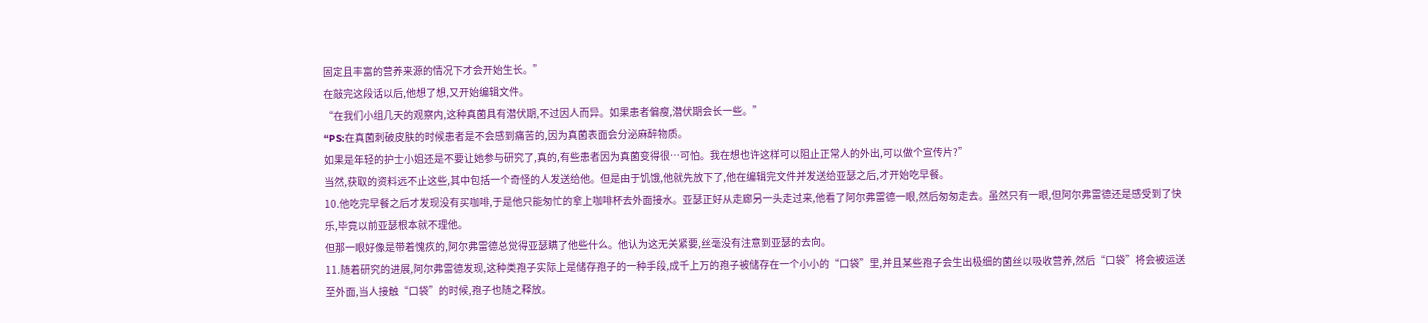固定且丰富的营养来源的情况下才会开始生长。”
在敲完这段话以后,他想了想,又开始编辑文件。
“在我们小组几天的观察内,这种真菌具有潜伏期,不过因人而异。如果患者偏瘦,潜伏期会长一些。”
“PS:在真菌刺破皮肤的时候患者是不会感到痛苦的,因为真菌表面会分泌麻醉物质。
如果是年轻的护士小姐还是不要让她参与研究了,真的,有些患者因为真菌变得很…可怕。我在想也许这样可以阻止正常人的外出,可以做个宣传片?”
当然,获取的资料远不止这些,其中包括一个奇怪的人发送给他。但是由于饥饿,他就先放下了,他在编辑完文件并发送给亚瑟之后,才开始吃早餐。
10.他吃完早餐之后才发现没有买咖啡,于是他只能匆忙的拿上咖啡杯去外面接水。亚瑟正好从走廊另一头走过来,他看了阿尔弗雷德一眼,然后匆匆走去。虽然只有一眼,但阿尔弗雷德还是感受到了快乐,毕竟以前亚瑟根本就不理他。
但那一眼好像是带着愧疚的,阿尔弗雷德总觉得亚瑟瞒了他些什么。他认为这无关紧要,丝毫没有注意到亚瑟的去向。
11.随着研究的进展,阿尔弗雷德发现,这种类孢子实际上是储存孢子的一种手段,成千上万的孢子被储存在一个小小的“口袋”里,并且某些孢子会生出极细的菌丝以吸收营养,然后“口袋”将会被运送至外面,当人接触“口袋”的时候,孢子也随之释放。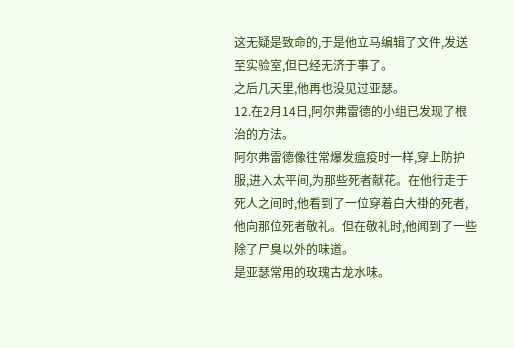这无疑是致命的,于是他立马编辑了文件,发送至实验室,但已经无济于事了。
之后几天里,他再也没见过亚瑟。
12.在2月14日,阿尔弗雷德的小组已发现了根治的方法。
阿尔弗雷德像往常爆发瘟疫时一样,穿上防护服,进入太平间,为那些死者献花。在他行走于死人之间时,他看到了一位穿着白大褂的死者,他向那位死者敬礼。但在敬礼时,他闻到了一些除了尸臭以外的味道。
是亚瑟常用的玫瑰古龙水味。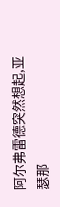阿尔弗雷德突然想起,亚瑟那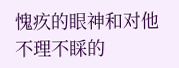愧疚的眼神和对他不理不睬的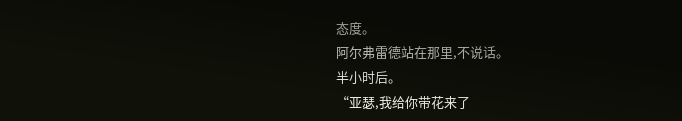态度。
阿尔弗雷德站在那里,不说话。
半小时后。
“亚瑟,我给你带花来了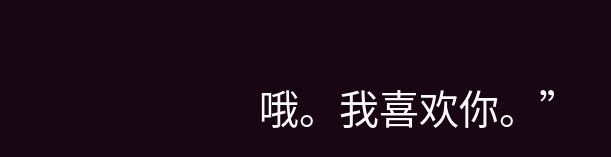哦。我喜欢你。”